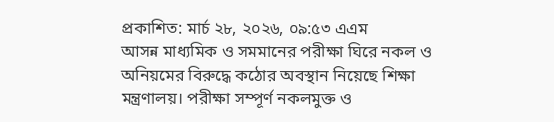প্রকাশিত: মার্চ ২৮, ২০২৬, ০৯:৫৩ এএম
আসন্ন মাধ্যমিক ও সমমানের পরীক্ষা ঘিরে নকল ও অনিয়মের বিরুদ্ধে কঠোর অবস্থান নিয়েছে শিক্ষা মন্ত্রণালয়। পরীক্ষা সম্পূর্ণ নকলমুক্ত ও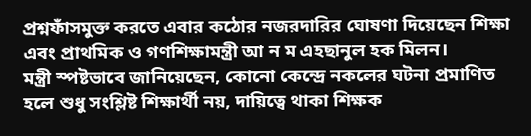প্রশ্নফাঁসমুক্ত করতে এবার কঠোর নজরদারির ঘোষণা দিয়েছেন শিক্ষা এবং প্রাথমিক ও গণশিক্ষামন্ত্রী আ ন ম এহছানুল হক মিলন।
মন্ত্রী স্পষ্টভাবে জানিয়েছেন, কোনো কেন্দ্রে নকলের ঘটনা প্রমাণিত হলে শুধু সংশ্লিষ্ট শিক্ষার্থী নয়, দায়িত্বে থাকা শিক্ষক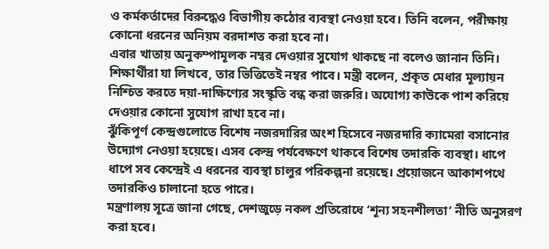ও কর্মকর্তাদের বিরুদ্ধেও বিভাগীয় কঠোর ব্যবস্থা নেওয়া হবে। তিনি বলেন, পরীক্ষায় কোনো ধরনের অনিয়ম বরদাশত করা হবে না।
এবার খাতায় অনুকম্পামূলক নম্বর দেওয়ার সুযোগ থাকছে না বলেও জানান তিনি। শিক্ষার্থীরা যা লিখবে, তার ভিত্তিতেই নম্বর পাবে। মন্ত্রী বলেন, প্রকৃত মেধার মূল্যায়ন নিশ্চিত করতে দয়া-দাক্ষিণ্যের সংস্কৃতি বন্ধ করা জরুরি। অযোগ্য কাউকে পাশ করিয়ে দেওয়ার কোনো সুযোগ রাখা হবে না।
ঝুঁকিপূর্ণ কেন্দ্রগুলোতে বিশেষ নজরদারির অংশ হিসেবে নজরদারি ক্যামেরা বসানোর উদ্যোগ নেওয়া হয়েছে। এসব কেন্দ্র পর্যবেক্ষণে থাকবে বিশেষ তদারকি ব্যবস্থা। ধাপে ধাপে সব কেন্দ্রেই এ ধরনের ব্যবস্থা চালুর পরিকল্পনা রয়েছে। প্রয়োজনে আকাশপথে তদারকিও চালানো হতে পারে।
মন্ত্রণালয় সূত্রে জানা গেছে, দেশজুড়ে নকল প্রতিরোধে ‘শূন্য সহনশীলতা’ নীতি অনুসরণ করা হবে।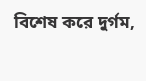বিশেষ করে দুর্গম,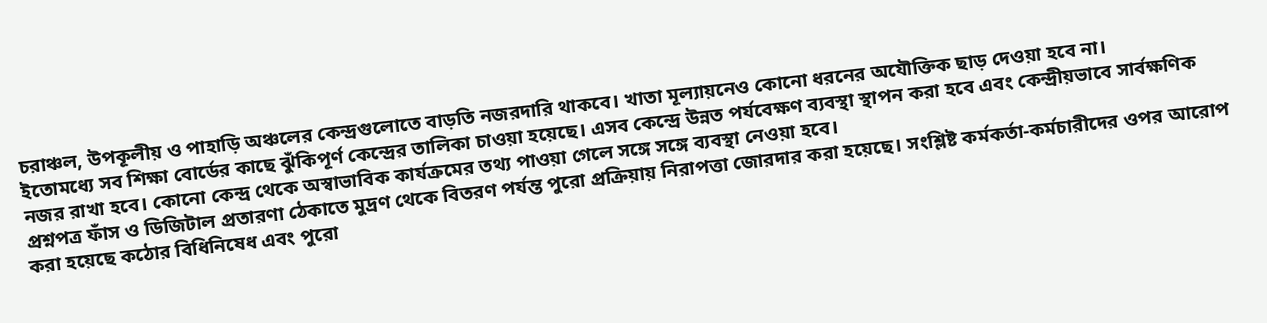চরাঞ্চল, উপকূলীয় ও পাহাড়ি অঞ্চলের কেন্দ্রগুলোতে বাড়তি নজরদারি থাকবে। খাতা মূল্যায়নেও কোনো ধরনের অযৌক্তিক ছাড় দেওয়া হবে না।
ইতোমধ্যে সব শিক্ষা বোর্ডের কাছে ঝুঁকিপূর্ণ কেন্দ্রের তালিকা চাওয়া হয়েছে। এসব কেন্দ্রে উন্নত পর্যবেক্ষণ ব্যবস্থা স্থাপন করা হবে এবং কেন্দ্রীয়ভাবে সার্বক্ষণিক নজর রাখা হবে। কোনো কেন্দ্র থেকে অস্বাভাবিক কার্যক্রমের তথ্য পাওয়া গেলে সঙ্গে সঙ্গে ব্যবস্থা নেওয়া হবে।
প্রশ্নপত্র ফাঁস ও ডিজিটাল প্রতারণা ঠেকাতে মুদ্রণ থেকে বিতরণ পর্যন্ত পুরো প্রক্রিয়ায় নিরাপত্তা জোরদার করা হয়েছে। সংশ্লিষ্ট কর্মকর্তা-কর্মচারীদের ওপর আরোপ করা হয়েছে কঠোর বিধিনিষেধ এবং পুরো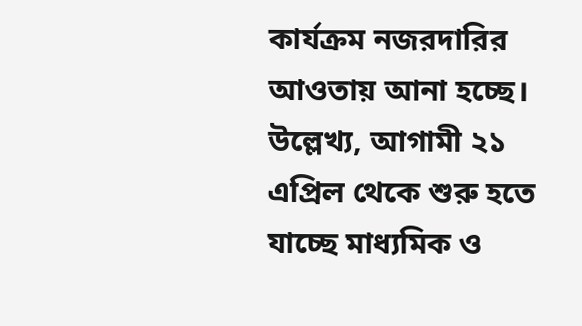কার্যক্রম নজরদারির আওতায় আনা হচ্ছে।
উল্লেখ্য, আগামী ২১ এপ্রিল থেকে শুরু হতে যাচ্ছে মাধ্যমিক ও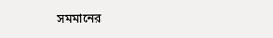সমমানের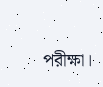পরীক্ষা।